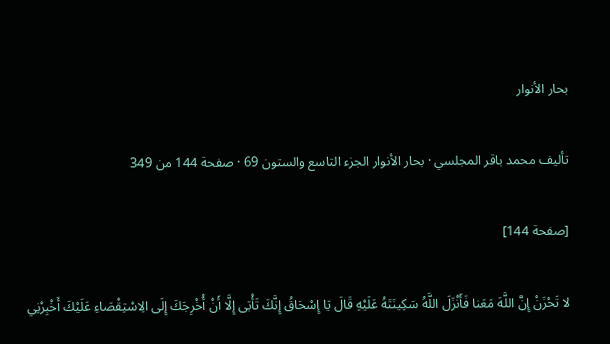بحار الأنوار

تأليف محمد باقر المجلسي · بحار الأنوار الجزء التاسع والستون 69 · صفحة 144 من 349

[صفحة 144]

لا تَحْزَنْ إِنَّ اللَّهَ مَعَنا فَأَنْزَلَ اللَّهُ سَكِينَتَهُ عَلَيْهِ قَالَ يَا إِسْحَاقُ إِنَّكَ تَأْبَى إِلَّا أَنْ أُخْرِجَكَ إِلَى الِاسْتِقْصَاءِ عَلَيْكَ أَخْبِرْنِي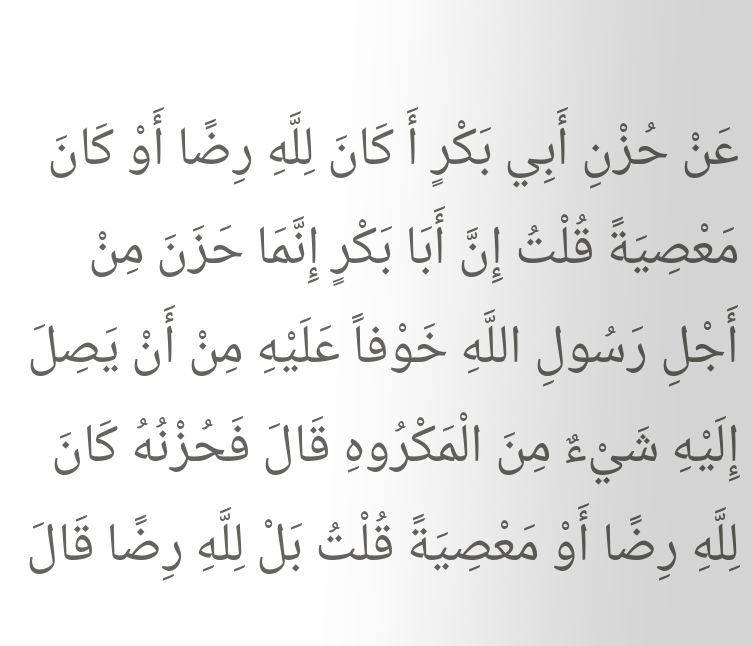عَنْ حُزْنِ أَبِي بَكْرٍ أَ كَانَ لِلَّهِ رِضًا أَوْ كَانَ مَعْصِيَةً قُلْتُ إِنَّ أَبَا بَكْرٍ إِنَّمَا حَزَنَ مِنْ أَجْلِ رَسُولِ اللَّهِ خَوْفاً عَلَيْهِ مِنْ أَنْ يَصِلَ إِلَيْهِ شَيْءٌ مِنَ الْمَكْرُوهِ قَالَ فَحُزْنُهُ كَانَ لِلَّهِ رِضًا أَوْ مَعْصِيَةً قُلْتُ بَلْ لِلَّهِ رِضًا قَالَ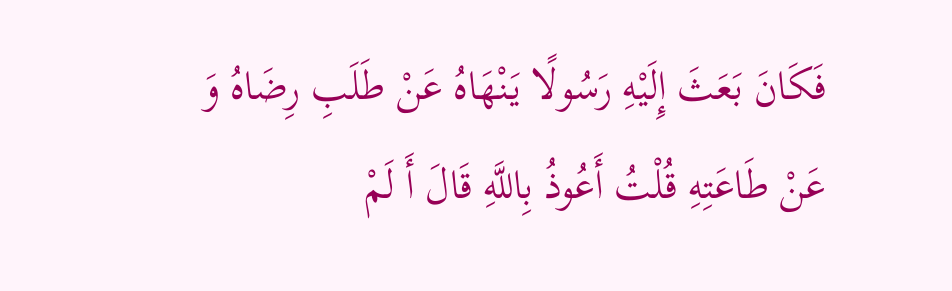فَكَانَ بَعَثَ إِلَيْهِ رَسُولًا يَنْهَاهُ عَنْ طَلَبِ رِضَاهُ وَ عَنْ طَاعَتِهِ قُلْتُ أَعُوذُ بِاللَّهِ قَالَ أَ لَمْ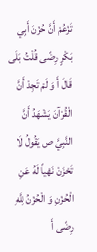تَزْعُمْ أَنَّ حُزْنَ أَبِي بَكْرٍ رِضًى قُلْتُ بَلَى قَالَ أَ وَ لَمْ تَجِدْ أَنَّ الْقُرْآنَ يَشْهَدُ أَنَّ النَّبِيَّ ص يَقُولُ لَا تَحْزَنْ نَهْياً لَهُ عَنِ الْحُزْنِ وَ الْحُزْنُ لِلَّهِ رِضًى أَ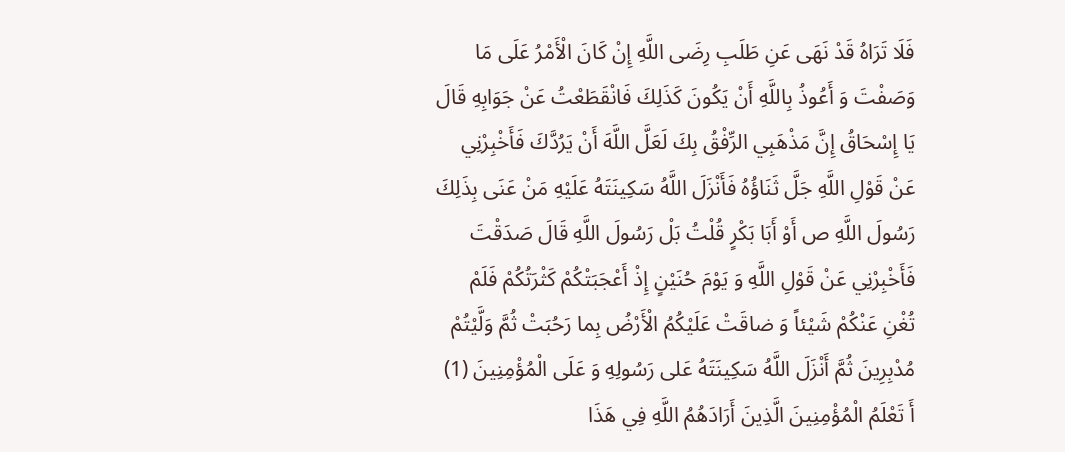فَلَا تَرَاهُ قَدْ نَهَى عَنِ طَلَبِ رِضَى اللَّهِ إِنْ كَانَ الْأَمْرُ عَلَى مَا وَصَفْتَ وَ أَعُوذُ بِاللَّهِ أَنْ يَكُونَ كَذَلِكَ فَانْقَطَعْتُ عَنْ جَوَابِهِ قَالَ يَا إِسْحَاقُ إِنَّ مَذْهَبِي الرِّفْقُ بِكَ لَعَلَّ اللَّهَ أَنْ يَرُدَّكَ فَأَخْبِرْنِي عَنْ قَوْلِ اللَّهِ جَلَّ ثَنَاؤُهُ فَأَنْزَلَ اللَّهُ سَكِينَتَهُ عَلَيْهِ مَنْ عَنَى بِذَلِكَ رَسُولَ اللَّهِ ص أَوْ أَبَا بَكْرٍ قُلْتُ بَلْ رَسُولَ اللَّهِ قَالَ صَدَقْتَ فَأَخْبِرْنِي عَنْ قَوْلِ اللَّهِ وَ يَوْمَ حُنَيْنٍ إِذْ أَعْجَبَتْكُمْ كَثْرَتُكُمْ فَلَمْ تُغْنِ عَنْكُمْ شَيْئاً وَ ضاقَتْ عَلَيْكُمُ الْأَرْضُ بِما رَحُبَتْ ثُمَّ وَلَّيْتُمْ مُدْبِرِينَ ثُمَّ أَنْزَلَ اللَّهُ سَكِينَتَهُ عَلى رَسُولِهِ وَ عَلَى الْمُؤْمِنِينَ (1) أَ تَعْلَمُ الْمُؤْمِنِينَ الَّذِينَ أَرَادَهُمُ اللَّهِ فِي هَذَا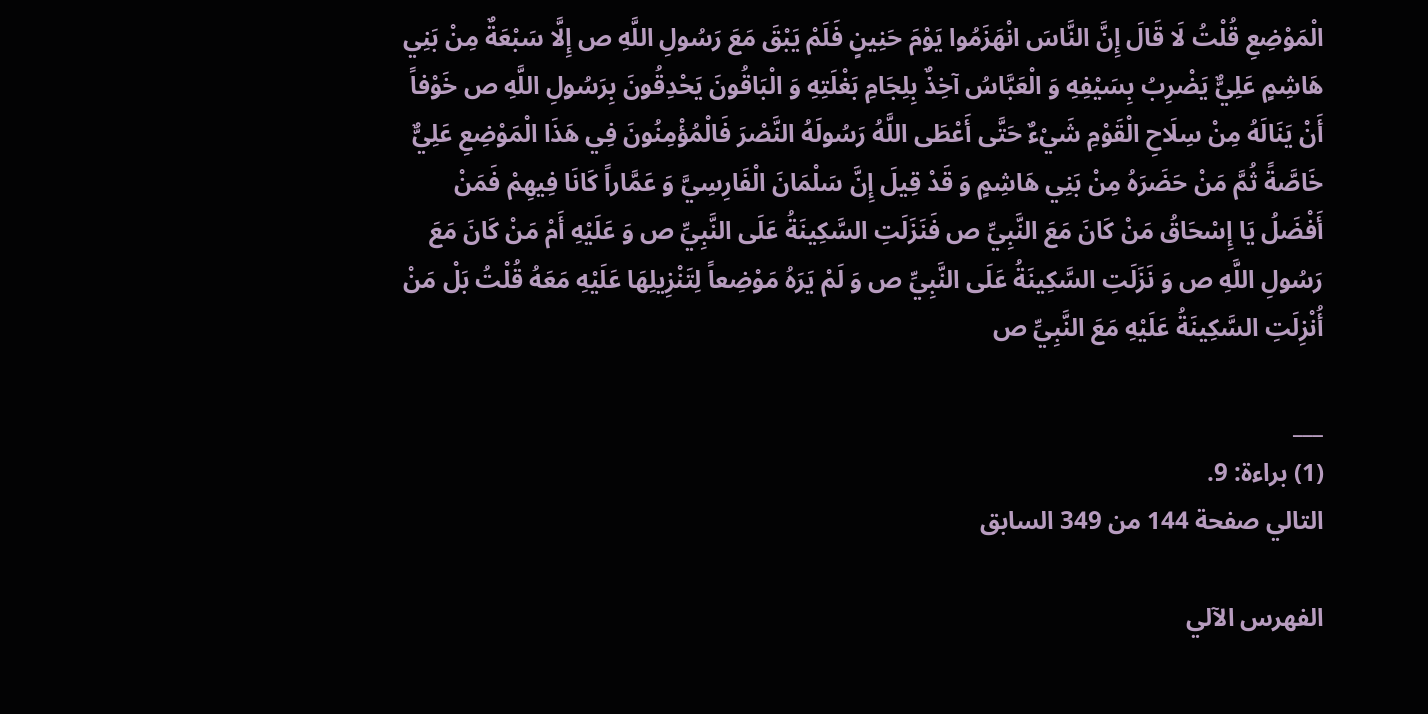الْمَوْضِعِ قُلْتُ لَا قَالَ إِنَّ النَّاسَ انْهَزَمُوا يَوْمَ حَنِينٍ فَلَمْ يَبْقَ مَعَ رَسُولِ اللَّهِ ص إِلَّا سَبْعَةٌ مِنْ بَنِي هَاشِمٍ عَلِيٌّ يَضْرِبُ بِسَيْفِهِ وَ الْعَبَّاسُ آخِذٌ بِلِجَامِ بَغْلَتِهِ وَ الْبَاقُونَ يَحْدِقُونَ بِرَسُولِ اللَّهِ ص خَوْفاً أَنْ يَنَالَهُ مِنْ سِلَاحِ الْقَوْمِ شَيْءٌ حَتَّى أَعْطَى اللَّهُ رَسُولَهُ النَّصْرَ فَالْمُؤْمِنُونَ فِي هَذَا الْمَوْضِعِ عَلِيٌّ خَاصَّةً ثُمَّ مَنْ حَضَرَهُ مِنْ بَنِي هَاشِمٍ وَ قَدْ قِيلَ إِنَّ سَلْمَانَ الْفَارِسِيَّ وَ عَمَّاراً كَانَا فِيهِمْ فَمَنْ أَفْضَلُ يَا إِسْحَاقُ مَنْ كَانَ مَعَ النَّبِيِّ ص فَنَزَلَتِ السَّكِينَةُ عَلَى النَّبِيِّ ص وَ عَلَيْهِ أَمْ مَنْ كَانَ مَعَ رَسُولِ اللَّهِ ص وَ نَزَلَتِ السَّكِينَةُ عَلَى النَّبِيِّ ص وَ لَمْ يَرَهُ مَوْضِعاً لِتَنْزِيلِهَا عَلَيْهِ مَعَهُ قُلْتُ بَلْ مَنْ أُنْزِلَتِ السَّكِينَةُ عَلَيْهِ مَعَ النَّبِيِّ ص

___
(1) براءة: 9.
التالي صفحة 144 من 349 السابق

الفهرس الآلي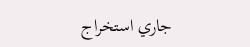جاري استخراج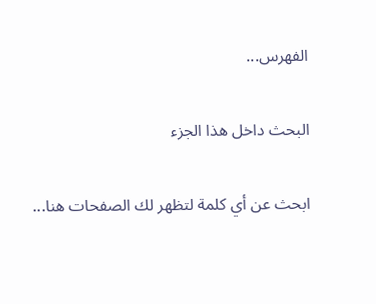الفهرس...

البحث داخل هذا الجزء

ابحث عن أي كلمة لتظهر لك الصفحات هنا...